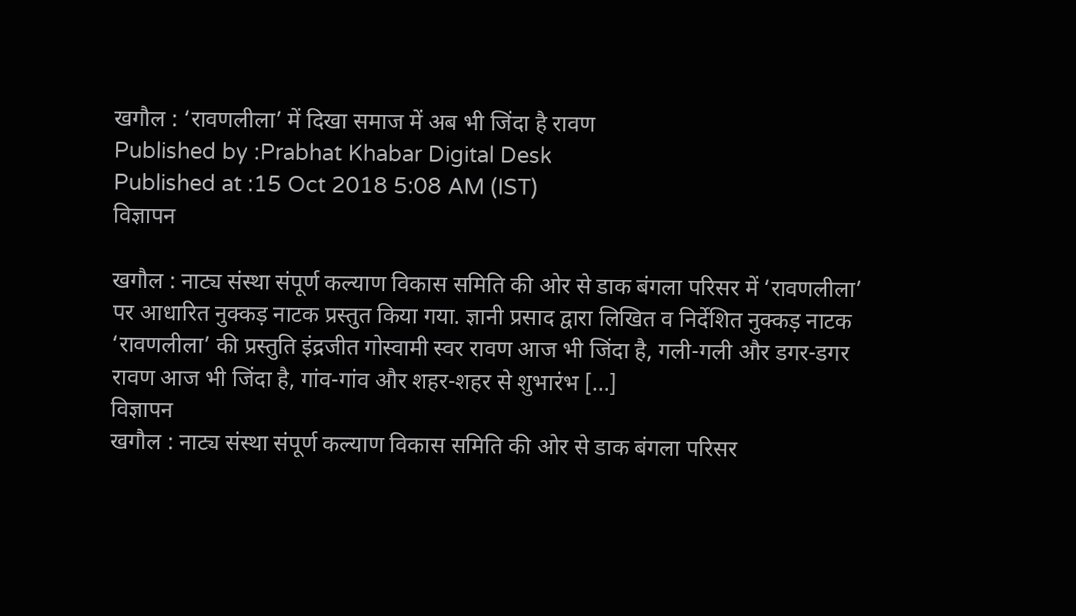खगौल : ‘रावणलीला’ में दिखा समाज में अब भी जिंदा है रावण
Published by :Prabhat Khabar Digital Desk
Published at :15 Oct 2018 5:08 AM (IST)
विज्ञापन

खगौल : नाट्य संस्था संपूर्ण कल्याण विकास समिति की ओर से डाक बंगला परिसर में ‘रावणलीला’ पर आधारित नुक्कड़ नाटक प्रस्तुत किया गया. ज्ञानी प्रसाद द्वारा लिखित व निर्देशित नुक्कड़ नाटक ‘रावणलीला’ की प्रस्तुति इंद्रजीत गोस्वामी स्वर रावण आज भी जिंदा है, गली-गली और डगर-डगर रावण आज भी जिंदा है, गांव-गांव और शहर-शहर से शुभारंभ […]
विज्ञापन
खगौल : नाट्य संस्था संपूर्ण कल्याण विकास समिति की ओर से डाक बंगला परिसर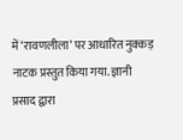में ‘रावणलीला’ पर आधारित नुक्कड़ नाटक प्रस्तुत किया गया. ज्ञानी प्रसाद द्वारा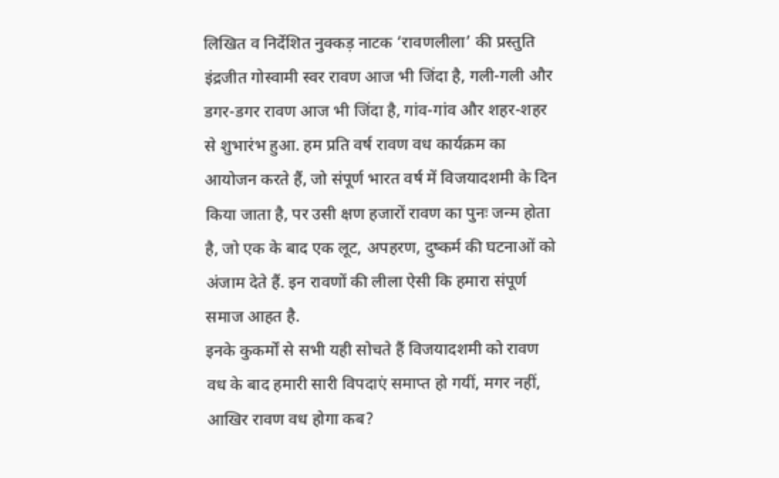लिखित व निर्देशित नुक्कड़ नाटक ‘रावणलीला’ की प्रस्तुति इंद्रजीत गोस्वामी स्वर रावण आज भी जिंदा है, गली-गली और डगर-डगर रावण आज भी जिंदा है, गांव-गांव और शहर-शहर से शुभारंभ हुआ. हम प्रति वर्ष रावण वध कार्यक्रम का आयोजन करते हैं, जो संपूर्ण भारत वर्ष में विजयादशमी के दिन किया जाता है, पर उसी क्षण हजारों रावण का पुनः जन्म होता है, जो एक के बाद एक लूट, अपहरण, दुष्कर्म की घटनाओं को अंजाम देते हैं. इन रावणों की लीला ऐसी कि हमारा संपूर्ण समाज आहत है.
इनके कुकर्मों से सभी यही सोचते हैं विजयादशमी को रावण वध के बाद हमारी सारी विपदाएं समाप्त हो गयीं, मगर नहीं, आखिर रावण वध होगा कब?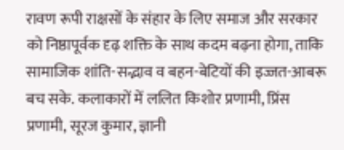रावण रूपी राक्षसों के संहार के लिए समाज और सरकार को निष्ठापूर्वक दृढ़ शक्ति के साथ कदम बढ़ना होगा, ताकि सामाजिक शांति-सद्भाव व बहन-बेटियों की इज्जत-आबरू बच सके. कलाकारों में ललित किशोर प्रणामी, प्रिंस प्रणामी, सूरज कुमार, ज्ञानी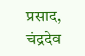प्रसाद, चंद्रदेव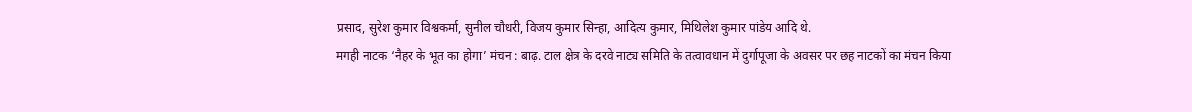प्रसाद, सुरेश कुमार विश्वकर्मा, सुनील चौधरी, विजय कुमार सिन्हा, आदित्य कुमार, मिथिलेश कुमार पांडेय आदि थे.
मगही नाटक ‘नैहर के भूत का होगा’ मंचन : बाढ़. टाल क्षेत्र के दरवे नाट्य समिति के तत्वावधान में दुर्गापूजा के अवसर पर छह नाटकों का मंचन किया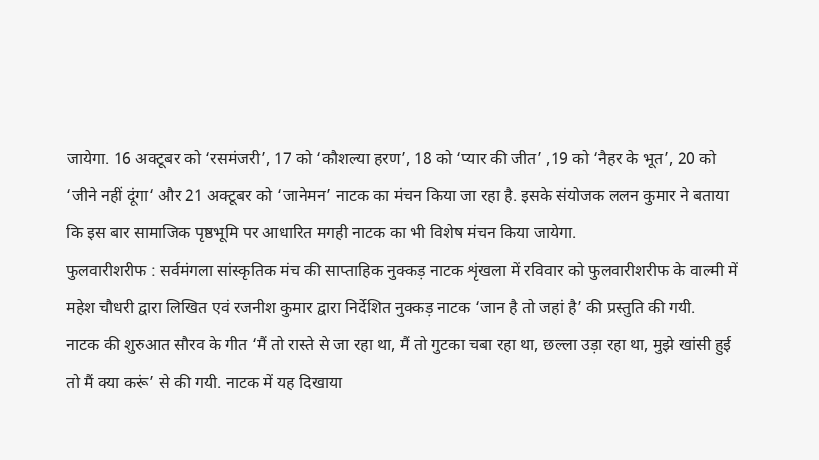जायेगा. 16 अक्टूबर को ‘रसमंजरी’, 17 को ‘कौशल्या हरण’, 18 को ‘प्यार की जीत’ ,19 को ‘नैहर के भूत’, 20 को ‘जीने नहीं दूंगा‘ और 21 अक्टूबर को ‘जानेमन’ नाटक का मंचन किया जा रहा है. इसके संयोजक ललन कुमार ने बताया कि इस बार सामाजिक पृष्ठभूमि पर आधारित मगही नाटक का भी विशेष मंचन किया जायेगा.
फुलवारीशरीफ : सर्वमंगला सांस्कृतिक मंच की साप्ताहिक नुक्कड़ नाटक शृंखला में रविवार को फुलवारीशरीफ के वाल्मी में महेश चौधरी द्वारा लिखित एवं रजनीश कुमार द्वारा निर्देशित नुक्कड़ नाटक ‘जान है तो जहां है’ की प्रस्तुति की गयी.
नाटक की शुरुआत सौरव के गीत ‘मैं तो रास्ते से जा रहा था, मैं तो गुटका चबा रहा था, छल्ला उड़ा रहा था, मुझे खांसी हुई तो मैं क्या करूं’ से की गयी. नाटक में यह दिखाया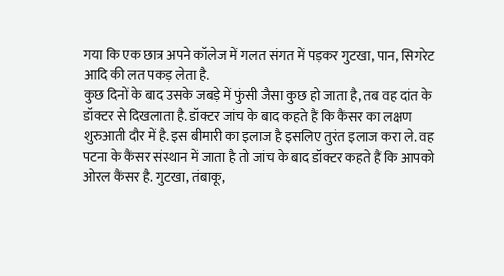गया कि एक छात्र अपने कॉलेज में गलत संगत में पड़कर गुटखा, पान, सिगरेट आदि की लत पकड़ लेता है.
कुछ दिनों के बाद उसके जबड़े में फुंसी जैसा कुछ हो जाता है, तब वह दांत के डॉक्टर से दिखलाता है. डॉक्टर जांच के बाद कहते हैं कि कैंसर का लक्षण शुरुआती दौर में है. इस बीमारी का इलाज है इसलिए तुरंत इलाज करा ले. वह पटना के कैंसर संस्थान में जाता है तो जांच के बाद डॉक्टर कहते हैं कि आपको ओरल कैंसर है. गुटखा, तंबाकू,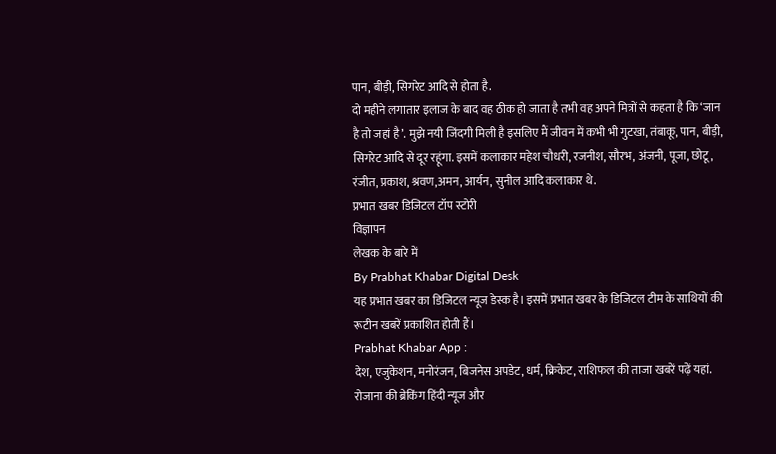पान, बीड़ी, सिगरेट आदि से होता है.
दो महीने लगातार इलाज के बाद वह ठीक हो जाता है तभी वह अपने मित्रों से कहता है कि ‘जान है तो जहां है’. मुझे नयी जिंदगी मिली है इसलिए मैं जीवन में कभी भी गुटखा, तंबाकू, पान, बीड़ी, सिगरेट आदि से दूर रहूंगा. इसमें कलाकार महेश चौधरी, रजनीश, सौरभ, अंजनी, पूजा, छोटू, रंजीत, प्रकाश, श्रवण,अमन, आर्यन, सुनील आदि कलाकार थे.
प्रभात खबर डिजिटल टॉप स्टोरी
विज्ञापन
लेखक के बारे में
By Prabhat Khabar Digital Desk
यह प्रभात खबर का डिजिटल न्यूज डेस्क है। इसमें प्रभात खबर के डिजिटल टीम के साथियों की रूटीन खबरें प्रकाशित होती हैं।
Prabhat Khabar App :
देश, एजुकेशन, मनोरंजन, बिजनेस अपडेट, धर्म, क्रिकेट, राशिफल की ताजा खबरें पढ़ें यहां. रोजाना की ब्रेकिंग हिंदी न्यूज और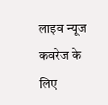लाइव न्यूज कवरेज के लिए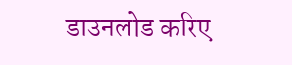डाउनलोड करिए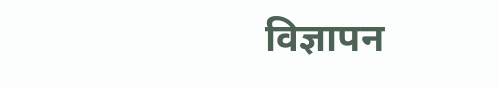विज्ञापन